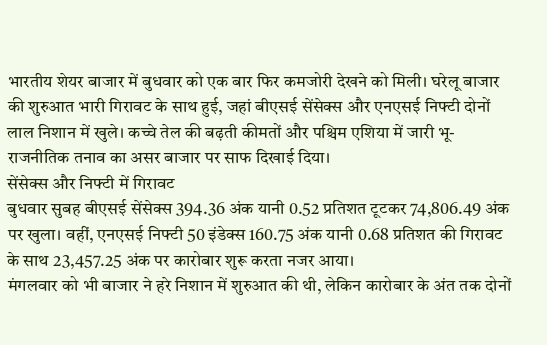भारतीय शेयर बाजार में बुधवार को एक बार फिर कमजोरी देखने को मिली। घरेलू बाजार की शुरुआत भारी गिरावट के साथ हुई, जहां बीएसई सेंसेक्स और एनएसई निफ्टी दोनों लाल निशान में खुले। कच्चे तेल की बढ़ती कीमतों और पश्चिम एशिया में जारी भू-राजनीतिक तनाव का असर बाजार पर साफ दिखाई दिया।
सेंसेक्स और निफ्टी में गिरावट
बुधवार सुबह बीएसई सेंसेक्स 394.36 अंक यानी 0.52 प्रतिशत टूटकर 74,806.49 अंक पर खुला। वहीं, एनएसई निफ्टी 50 इंडेक्स 160.75 अंक यानी 0.68 प्रतिशत की गिरावट के साथ 23,457.25 अंक पर कारोबार शुरू करता नजर आया।
मंगलवार को भी बाजार ने हरे निशान में शुरुआत की थी, लेकिन कारोबार के अंत तक दोनों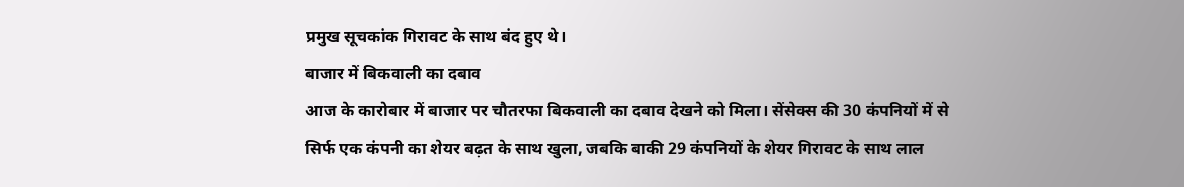प्रमुख सूचकांक गिरावट के साथ बंद हुए थे।
बाजार में बिकवाली का दबाव
आज के कारोबार में बाजार पर चौतरफा बिकवाली का दबाव देखने को मिला। सेंसेक्स की 30 कंपनियों में से सिर्फ एक कंपनी का शेयर बढ़त के साथ खुला, जबकि बाकी 29 कंपनियों के शेयर गिरावट के साथ लाल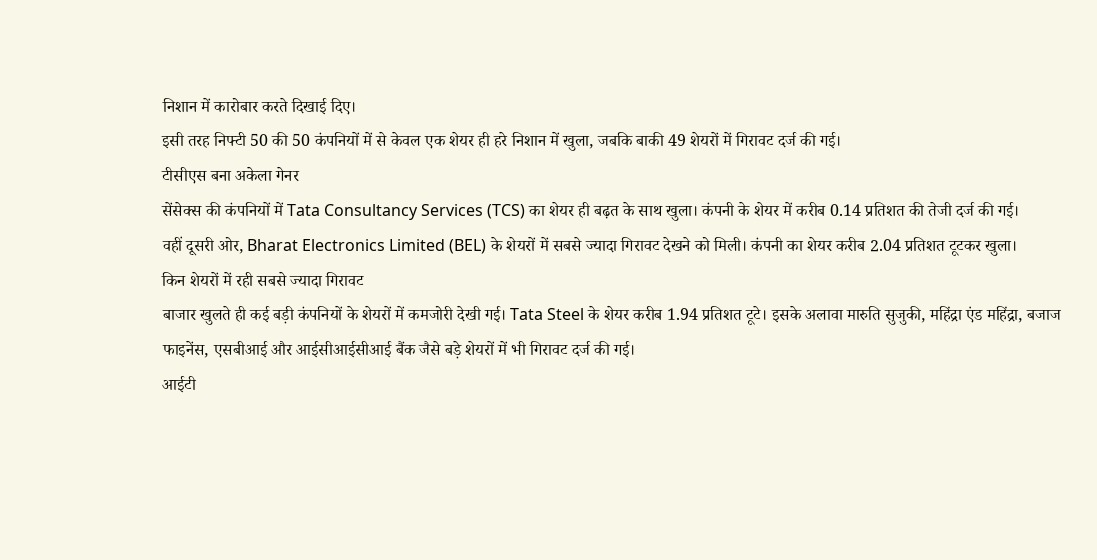निशान में कारोबार करते दिखाई दिए।
इसी तरह निफ्टी 50 की 50 कंपनियों में से केवल एक शेयर ही हरे निशान में खुला, जबकि बाकी 49 शेयरों में गिरावट दर्ज की गई।
टीसीएस बना अकेला गेनर
सेंसेक्स की कंपनियों में Tata Consultancy Services (TCS) का शेयर ही बढ़त के साथ खुला। कंपनी के शेयर में करीब 0.14 प्रतिशत की तेजी दर्ज की गई।
वहीं दूसरी ओर, Bharat Electronics Limited (BEL) के शेयरों में सबसे ज्यादा गिरावट देखने को मिली। कंपनी का शेयर करीब 2.04 प्रतिशत टूटकर खुला।
किन शेयरों में रही सबसे ज्यादा गिरावट
बाजार खुलते ही कई बड़ी कंपनियों के शेयरों में कमजोरी देखी गई। Tata Steel के शेयर करीब 1.94 प्रतिशत टूटे। इसके अलावा मारुति सुजुकी, महिंद्रा एंड महिंद्रा, बजाज फाइनेंस, एसबीआई और आईसीआईसीआई बैंक जैसे बड़े शेयरों में भी गिरावट दर्ज की गई।
आईटी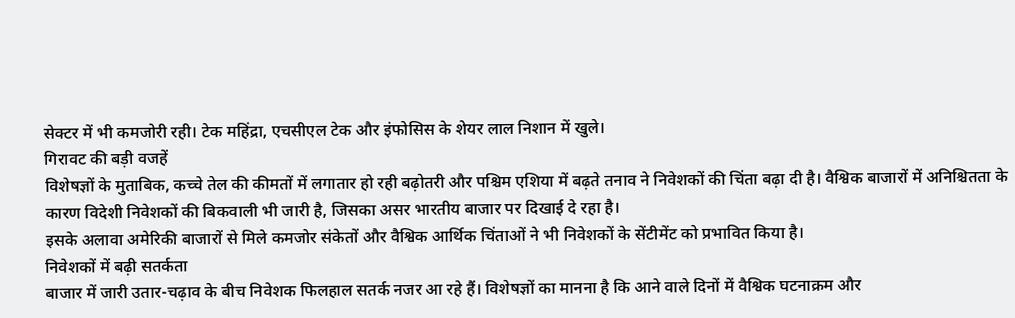सेक्टर में भी कमजोरी रही। टेक महिंद्रा, एचसीएल टेक और इंफोसिस के शेयर लाल निशान में खुले।
गिरावट की बड़ी वजहें
विशेषज्ञों के मुताबिक, कच्चे तेल की कीमतों में लगातार हो रही बढ़ोतरी और पश्चिम एशिया में बढ़ते तनाव ने निवेशकों की चिंता बढ़ा दी है। वैश्विक बाजारों में अनिश्चितता के कारण विदेशी निवेशकों की बिकवाली भी जारी है, जिसका असर भारतीय बाजार पर दिखाई दे रहा है।
इसके अलावा अमेरिकी बाजारों से मिले कमजोर संकेतों और वैश्विक आर्थिक चिंताओं ने भी निवेशकों के सेंटीमेंट को प्रभावित किया है।
निवेशकों में बढ़ी सतर्कता
बाजार में जारी उतार-चढ़ाव के बीच निवेशक फिलहाल सतर्क नजर आ रहे हैं। विशेषज्ञों का मानना है कि आने वाले दिनों में वैश्विक घटनाक्रम और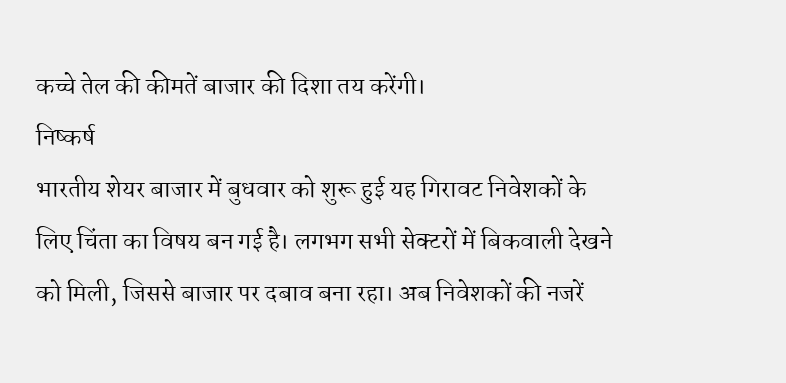कच्चे तेल की कीमतें बाजार की दिशा तय करेंगी।
निष्कर्ष
भारतीय शेयर बाजार में बुधवार को शुरू हुई यह गिरावट निवेशकों के लिए चिंता का विषय बन गई है। लगभग सभी सेक्टरों में बिकवाली देखने को मिली, जिससे बाजार पर दबाव बना रहा। अब निवेशकों की नजरें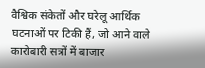वैश्विक संकेतों और घरेलू आर्थिक घटनाओं पर टिकी हैं, जो आने वाले कारोबारी सत्रों में बाजार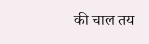की चाल तय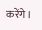करेंगे।